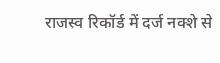राजस्व रिकॉर्ड में दर्ज नक्शे से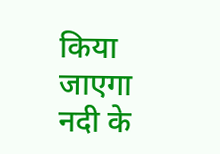किया जाएगा नदी के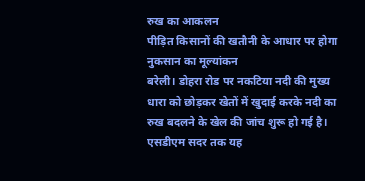रुख का आकलन
पीड़ित किसानों की खतौनी के आधार पर होगा नुकसान का मूल्यांकन
बरेली। डोहरा रोड पर नकटिया नदी की मुख्य धारा को छोड़कर खेतों में खुदाई करके नदी का रुख बदलने के खेल की जांच शुरू हो गई है। एसडीएम सदर तक यह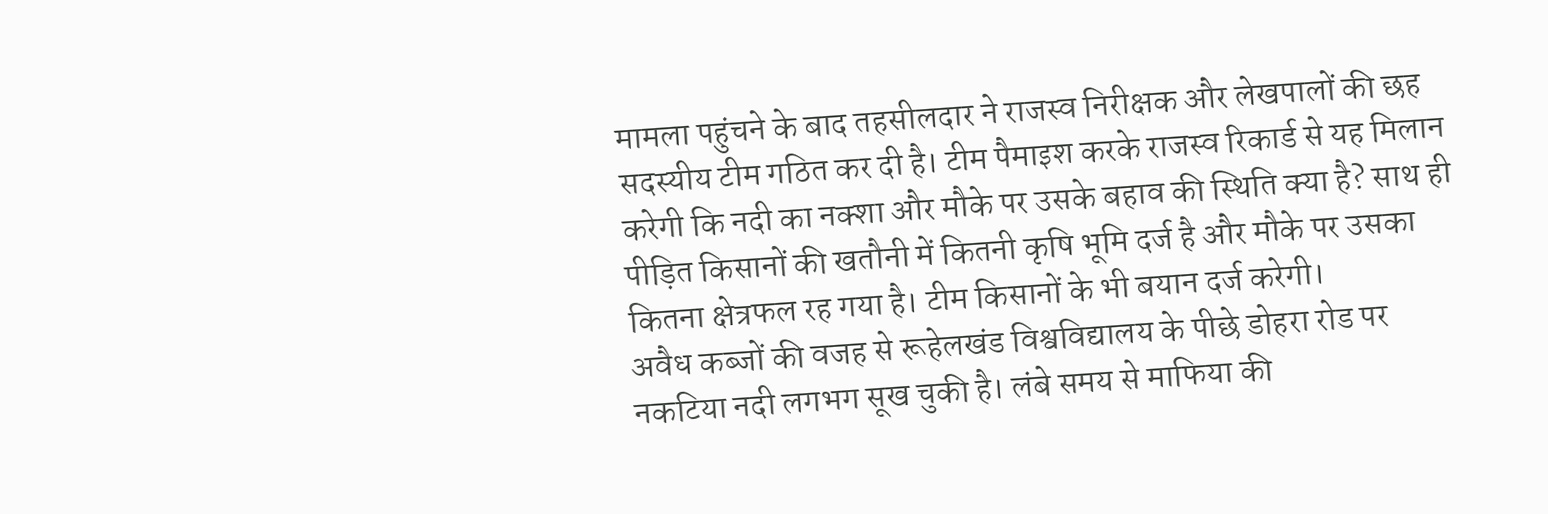मामला पहुंचने के बाद तहसीलदार ने राजस्व निरीक्षक और लेखपालों की छह सदस्यीय टीम गठित कर दी है। टीम पैमाइश करके राजस्व रिकार्ड से यह मिलान करेगी कि नदी का नक्शा और मौके पर उसके बहाव की स्थिति क्या है? साथ ही पीड़ित किसानों की खतौनी में कितनी कृषि भूमि दर्ज है और मौके पर उसका कितना क्षेत्रफल रह गया है। टीम किसानों के भी बयान दर्ज करेगी।
अवैध कब्जों की वजह से रूहेलखंड विश्वविद्यालय के पीछे डोहरा रोड पर नकटिया नदी लगभग सूख चुकी है। लंबे समय से माफिया की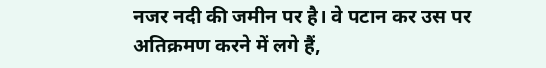नजर नदी की जमीन पर है। वे पटान कर उस पर अतिक्रमण करने में लगे हैं,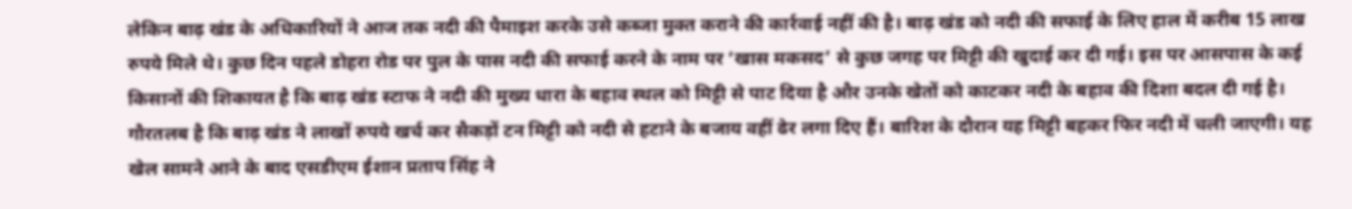लेकिन बाढ़ खंड के अधिकारियों ने आज तक नदी की पैमाइश करके उसे कब्जा मुक्त कराने की कार्रवाई नहीं की है। बाढ़ खंड को नदी की सफाई के लिए हाल में करीब 15 लाख रुपये मिले थे। कुछ दिन पहले डोहरा रोड पर पुल के पास नदी की सफाई करने के नाम पर ‘खास मकसद’ से कुछ जगह पर मिट्टी की खुदाई कर दी गई। इस पर आसपास के कई किसानों की शिकायत है कि बाढ़ खंड स्टाफ ने नदी की मुख्य धारा के बहाव स्थल को मिट्टी से पाट दिया है और उनके खेतों को काटकर नदी के बहाव की दिशा बदल दी गई है। गौरतलब है कि बाढ़ खंड ने लाखों रुपये खर्च कर सैकड़ों टन मिट्टी को नदी से हटाने के बजाय वहीं ढेर लगा दिए हैं। बारिश के दौरान यह मिट्टी बहकर फिर नदी में चली जाएगी। यह खेल सामने आने के बाद एसडीएम ईशान प्रताप सिंह ने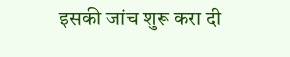इसकी जांच शुरू करा दी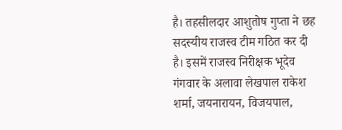है। तहसीलदार आशुतोष गुप्ता ने छह सदस्यीय राजस्व टीम गठित कर दी है। इसमें राजस्व निरीक्षक भूदेव गंगवार के अलावा लेखपाल राकेश शर्मा, जयनारायन, विजयपाल,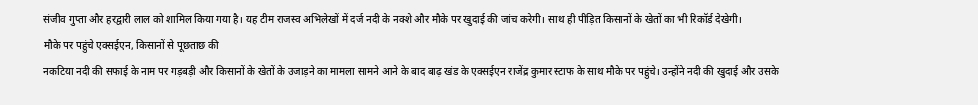संजीव गुप्ता और हरद्वारी लाल को शामिल किया गया है। यह टीम राजस्व अभिलेखों में दर्ज नदी के नक्शे और मौके पर खुदाई की जांच करेगी। साथ ही पीड़ित किसानों के खेतों का भी रिकॉर्ड देखेगी।
मौके पर पहुंचे एक्सईएन, किसानों से पूछताछ की
नकटिया नदी की सफाई के नाम पर गड़बड़ी और किसानों के खेतों के उजाड़ने का मामला सामने आने के बाद बाढ़ खंड के एक्सईएन राजेंद्र कुमार स्टाफ के साथ मौके पर पहुंचे। उन्होंने नदी की खुदाई और उसके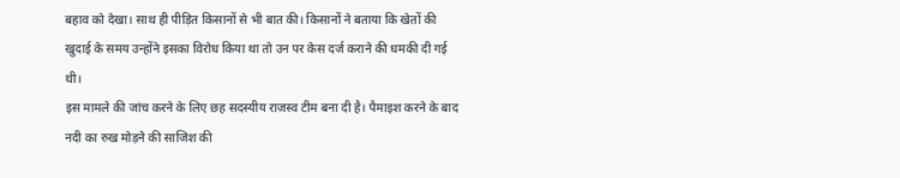बहाव को देखा। साथ ही पीड़ित किसानों से भी बात की। किसानों ने बताया कि खेतों की खुदाई के समय उन्होंने इसका विरोध किया था तो उन पर केस दर्ज कराने की धमकी दी गई थी।
इस मामले की जांच करने के लिए छह सदस्यीय राजस्व टीम बना दी है। पैमाइश करने के बाद नदी का रुख मोड़ने की साजिश की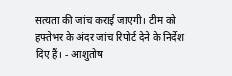सत्यता की जांच कराई जाएगी। टीम को हफ्तेभर के अंदर जांच रिपोर्ट देने के निर्देश दिए हैं। - आशुतोष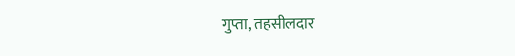गुप्ता, तहसीलदार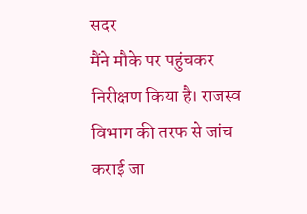सदर
मैंने मौके पर पहुंचकर निरीक्षण किया है। राजस्व विभाग की तरफ से जांच कराई जा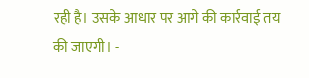रही है। उसके आधार पर आगे की कार्रवाई तय की जाएगी। -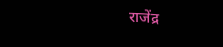राजेंद्र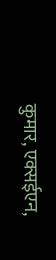कुमार, एक्सईएन,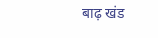बाढ़ खंड